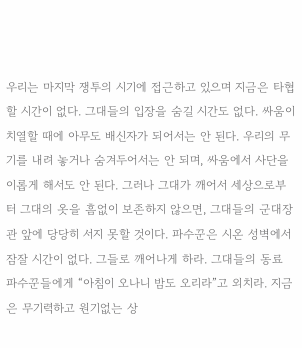우리는 마지막 쟁투의 시기에 접근하고 있으며 지금은 타협할 시간이 없다. 그대들의 입장을 숨길 시간도 없다. 싸움이 치열할 때에 아무도 배신자가 되어서는 안 된다. 우리의 무기를 내려 놓거나 숨겨두어서는 안 되며, 싸움에서 사단을 이롭게 해서도 안 된다. 그러나 그대가 깨어서 세상으로부터 그대의 옷을 흠없이 보존하지 않으면, 그대들의 군대장관 앞에 당당히 서지 못할 것이다. 파수꾼은 시온 성벽에서 잠잘 시간이 없다. 그들로 깨어나게 하라. 그대들의 동료 파수꾼들에게 “아침이 오나니 밤도 오리라”고 외치라. 지금은 무기력하고 원기없는 상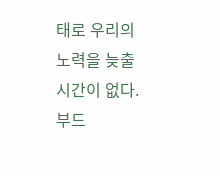태로 우리의 노력을 늦출 시간이 없다. 부드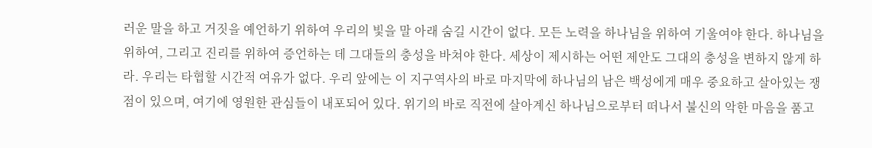러운 말을 하고 거짓을 예언하기 위하여 우리의 빛을 말 아래 숨길 시간이 없다. 모든 노력을 하나님을 위하여 기울여야 한다. 하나님을 위하여, 그리고 진리를 위하여 증언하는 데 그대들의 충성을 바쳐야 한다. 세상이 제시하는 어떤 제안도 그대의 충성을 변하지 않게 하라. 우리는 타협할 시간적 여유가 없다. 우리 앞에는 이 지구역사의 바로 마지막에 하나님의 남은 백성에게 매우 중요하고 살아있는 쟁점이 있으며, 여기에 영원한 관심들이 내포되어 있다. 위기의 바로 직전에 살아계신 하나님으로부터 떠나서 불신의 악한 마음을 품고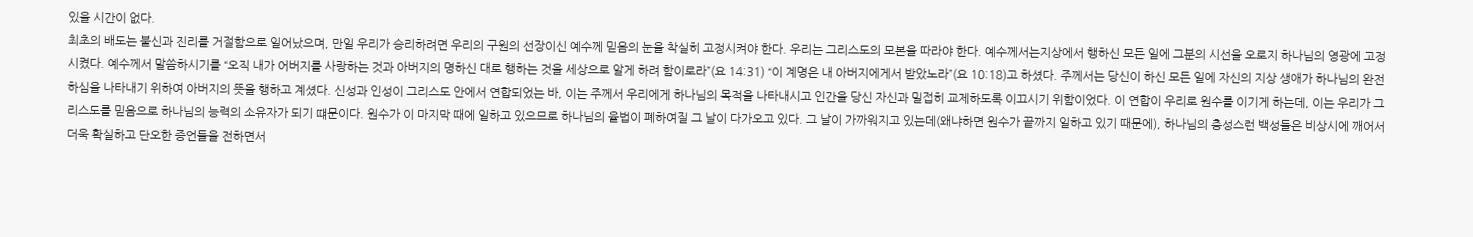있을 시간이 없다.
최초의 배도는 불신과 진리를 거절함으로 일어났으며, 만일 우리가 승리하려면 우리의 구원의 선장이신 예수께 믿음의 눈을 착실히 고정시켜야 한다. 우리는 그리스도의 모본을 따라야 한다. 예수께서는지상에서 행하신 모든 일에 그분의 시선을 오로지 하나님의 영광에 고정시켰다. 예수께서 말씀하시기를 “오직 내가 어버지를 사랑하는 것과 아버지의 명하신 대로 행하는 것을 세상으로 알게 하려 함이로라”(요 14:31) “이 계명은 내 아버지에게서 받았노라”(요 10:18)고 하셨다. 주께서는 당신이 하신 모든 일에 자신의 지상 생애가 하나님의 완전하심을 나타내기 위하여 아버지의 뜻을 행하고 계셨다. 신성과 인성이 그리스도 안에서 연합되었는 바, 이는 주께서 우리에게 하나님의 목적을 나타내시고 인간을 당신 자신과 밀접히 교제하도록 이끄시기 위함이었다. 이 연합이 우리로 원수를 이기게 하는데, 이는 우리가 그리스도를 믿음으로 하나님의 능력의 소유자가 되기 떄문이다. 원수가 이 마지막 때에 일하고 있으므로 하나님의 율법이 폐하여질 그 날이 다가오고 있다. 그 날이 가까워지고 있는데(왜냐하면 원수가 끝까지 일하고 있기 때문에), 하나님의 충성스런 백성들은 비상시에 깨어서 더욱 확실하고 단오한 증언들을 전하면서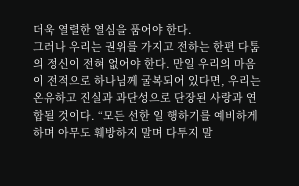더욱 열렬한 열심을 품어야 한다.
그러나 우리는 권위를 가지고 전하는 한편 다툼의 정신이 전혀 없어야 한다. 만일 우리의 마음이 전적으로 하나님께 굴복되어 있다면, 우리는 온유하고 진실과 과단성으로 단장된 사랑과 연합될 것이다. “모든 선한 일 행하기를 예비하게 하며 아무도 훼방하지 말며 다투지 말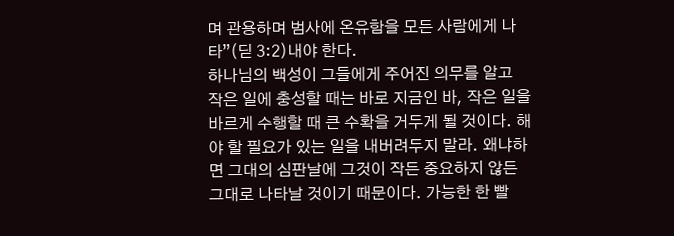며 관용하며 범사에 온유함을 모든 사람에게 나타”(딛 3:2)내야 한다.
하나님의 백성이 그들에게 주어진 의무를 알고 작은 일에 충성할 때는 바로 지금인 바, 작은 일을 바르게 수행할 때 큰 수확을 거두게 될 것이다. 해야 할 필요가 있는 일을 내버려두지 말라. 왜냐하면 그대의 심판날에 그것이 작든 중요하지 않든 그대로 나타날 것이기 때문이다. 가능한 한 빨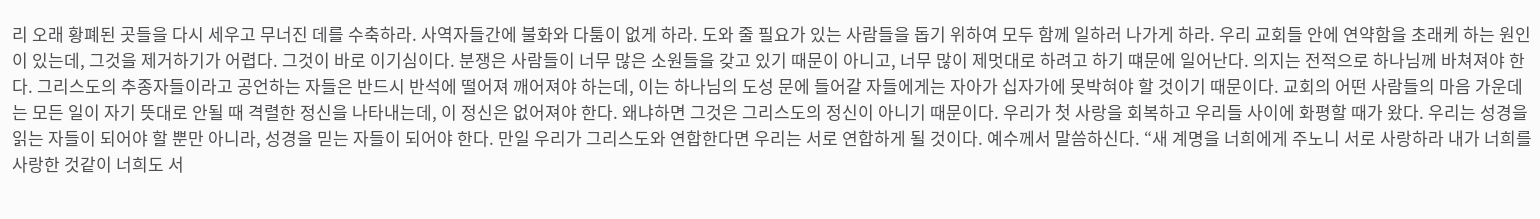리 오래 황폐된 곳들을 다시 세우고 무너진 데를 수축하라. 사역자들간에 불화와 다툼이 없게 하라. 도와 줄 필요가 있는 사람들을 돕기 위하여 모두 함께 일하러 나가게 하라. 우리 교회들 안에 연약함을 초래케 하는 원인이 있는데, 그것을 제거하기가 어렵다. 그것이 바로 이기심이다. 분쟁은 사람들이 너무 많은 소원들을 갖고 있기 때문이 아니고, 너무 많이 제멋대로 하려고 하기 떄문에 일어난다. 의지는 전적으로 하나님께 바쳐져야 한다. 그리스도의 추종자들이라고 공언하는 자들은 반드시 반석에 떨어져 깨어져야 하는데, 이는 하나님의 도성 문에 들어갈 자들에게는 자아가 십자가에 못박혀야 할 것이기 때문이다. 교회의 어떤 사람들의 마음 가운데는 모든 일이 자기 뜻대로 안될 때 격렬한 정신을 나타내는데, 이 정신은 없어져야 한다. 왜냐하면 그것은 그리스도의 정신이 아니기 때문이다. 우리가 첫 사랑을 회복하고 우리들 사이에 화평할 때가 왔다. 우리는 성경을 읽는 자들이 되어야 할 뿐만 아니라, 성경을 믿는 자들이 되어야 한다. 만일 우리가 그리스도와 연합한다면 우리는 서로 연합하게 될 것이다. 예수께서 말씀하신다. “새 계명을 너희에게 주노니 서로 사랑하라 내가 너희를 사랑한 것같이 너희도 서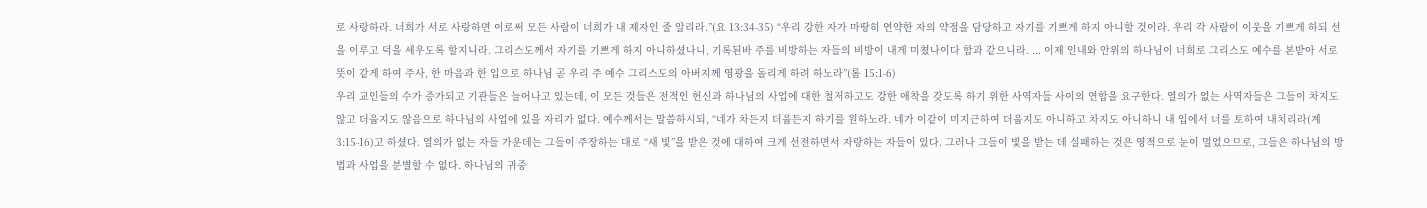로 사랑하라. 너희가 서로 사랑하면 이로써 모든 사람이 너희가 내 제자인 줄 알리라.”(요 13:34-35) “우리 강한 자가 마땅히 연약한 자의 약점을 담당하고 자기를 기쁘게 하지 아니할 것이라. 우리 각 사람이 이웃을 기쁘게 하되 선을 이루고 덕을 세우도록 할지니라. 그리스도께서 자기를 기쁘게 하지 아니하셨나니, 기록된바 주를 비방하는 자들의 비방이 내게 미쳤나이다 함과 같으니라. ... 이제 인내와 안위의 하나님이 너희로 그리스도 예수를 본받아 서로 뜻이 같게 하여 주사, 한 마음과 한 입으로 하나님 곧 우리 주 예수 그리스도의 아버지께 영광을 돌리게 하려 하노라”(롬 15:1-6)
우리 교인들의 수가 증가되고 기관들은 늘어나고 있는데, 이 모든 것들은 전적인 헌신과 하나님의 사업에 대한 철저하고도 강한 애착을 갖도록 하기 위한 사역자들 사이의 연합을 요구한다. 열의가 없는 사역자들은 그들이 차지도 않고 더웁지도 않음으로 하나님의 사업에 있을 자리가 없다. 예수께서는 말씀하시되, “네가 차든지 더웁든지 하기를 원하노라. 네가 이같이 미지근하여 더웁지도 아니하고 차지도 아니하니 내 입에서 너를 토하여 내치리라(계 3:15-16)고 하셨다. 열의가 없는 자들 가운데는 그들이 주장하는 대로 “새 빛”을 받은 것에 대하여 크게 선전하면서 자랑하는 자들이 있다. 그러나 그들이 빛을 받는 데 실패하는 것은 영적으로 눈이 멀었으므로, 그들은 하나님의 방법과 사업을 분별할 수 없다. 하나님의 귀중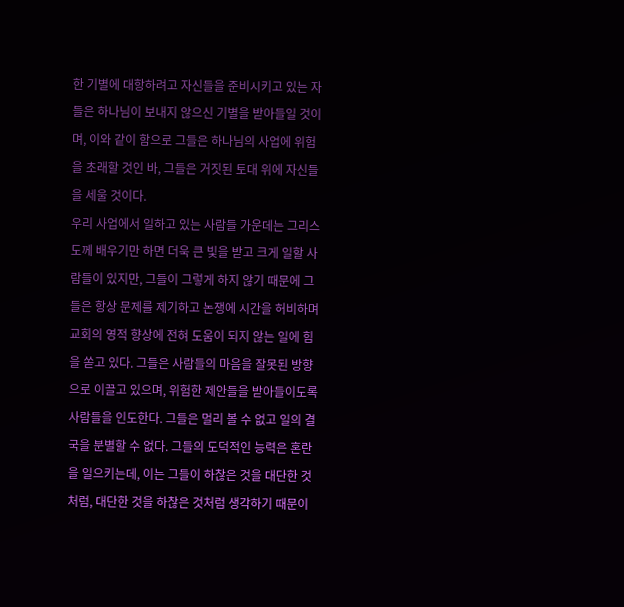한 기별에 대항하려고 자신들을 준비시키고 있는 자들은 하나님이 보내지 않으신 기별을 받아들일 것이며, 이와 같이 함으로 그들은 하나님의 사업에 위험을 초래할 것인 바, 그들은 거짓된 토대 위에 자신들을 세울 것이다.
우리 사업에서 일하고 있는 사람들 가운데는 그리스도께 배우기만 하면 더욱 큰 빛을 받고 크게 일할 사람들이 있지만, 그들이 그렇게 하지 않기 때문에 그들은 항상 문제를 제기하고 논쟁에 시간을 허비하며 교회의 영적 향상에 전혀 도움이 되지 않는 일에 힘을 쏟고 있다. 그들은 사람들의 마음을 잘못된 방향으로 이끌고 있으며, 위험한 제안들을 받아들이도록 사람들을 인도한다. 그들은 멀리 볼 수 없고 일의 결국을 분별할 수 없다. 그들의 도덕적인 능력은 혼란을 일으키는데, 이는 그들이 하찮은 것을 대단한 것처럼, 대단한 것을 하찮은 것처럼 생각하기 때문이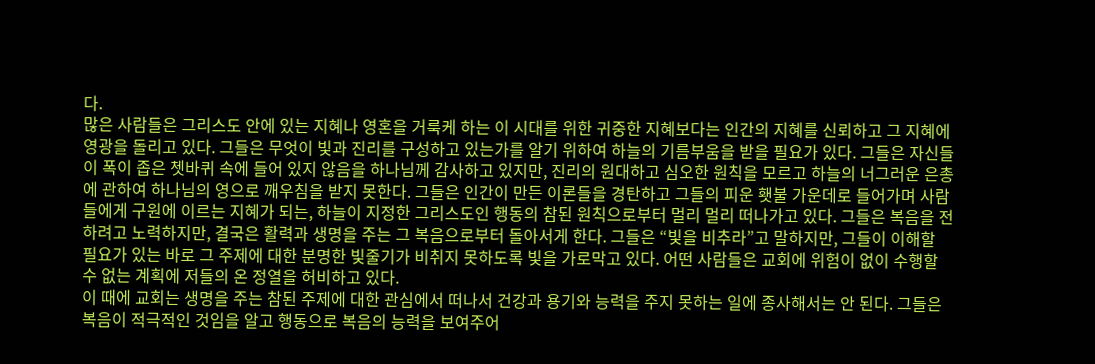다.
많은 사람들은 그리스도 안에 있는 지혜나 영혼을 거룩케 하는 이 시대를 위한 귀중한 지혜보다는 인간의 지혜를 신뢰하고 그 지혜에 영광을 돌리고 있다. 그들은 무엇이 빛과 진리를 구성하고 있는가를 알기 위하여 하늘의 기름부움을 받을 필요가 있다. 그들은 자신들이 폭이 좁은 쳇바퀴 속에 들어 있지 않음을 하나님께 감사하고 있지만, 진리의 원대하고 심오한 원칙을 모르고 하늘의 너그러운 은총에 관하여 하나님의 영으로 깨우침을 받지 못한다. 그들은 인간이 만든 이론들을 경탄하고 그들의 피운 횃불 가운데로 들어가며 사람들에게 구원에 이르는 지혜가 되는, 하늘이 지정한 그리스도인 행동의 참된 원칙으로부터 멀리 멀리 떠나가고 있다. 그들은 복음을 전하려고 노력하지만, 결국은 활력과 생명을 주는 그 복음으로부터 돌아서게 한다. 그들은 “빛을 비추라”고 말하지만, 그들이 이해할 필요가 있는 바로 그 주제에 대한 분명한 빛줄기가 비취지 못하도록 빛을 가로막고 있다. 어떤 사람들은 교회에 위험이 없이 수행할 수 없는 계획에 저들의 온 정열을 허비하고 있다.
이 때에 교회는 생명을 주는 참된 주제에 대한 관심에서 떠나서 건강과 용기와 능력을 주지 못하는 일에 종사해서는 안 된다. 그들은 복음이 적극적인 것임을 알고 행동으로 복음의 능력을 보여주어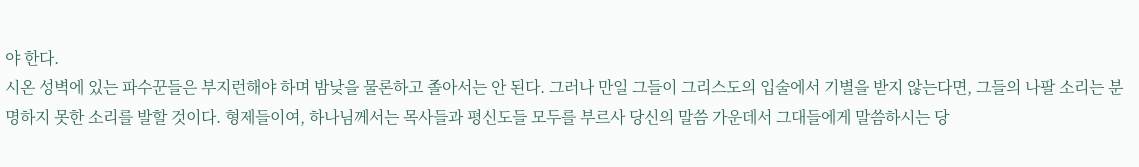야 한다.
시온 성벽에 있는 파수꾼들은 부지런해야 하며 밤낮을 물론하고 졸아서는 안 된다. 그러나 만일 그들이 그리스도의 입술에서 기별을 받지 않는다면, 그들의 나팔 소리는 분명하지 못한 소리를 발할 것이다. 형제들이여, 하나님께서는 목사들과 평신도들 모두를 부르사 당신의 말씀 가운데서 그대들에게 말씀하시는 당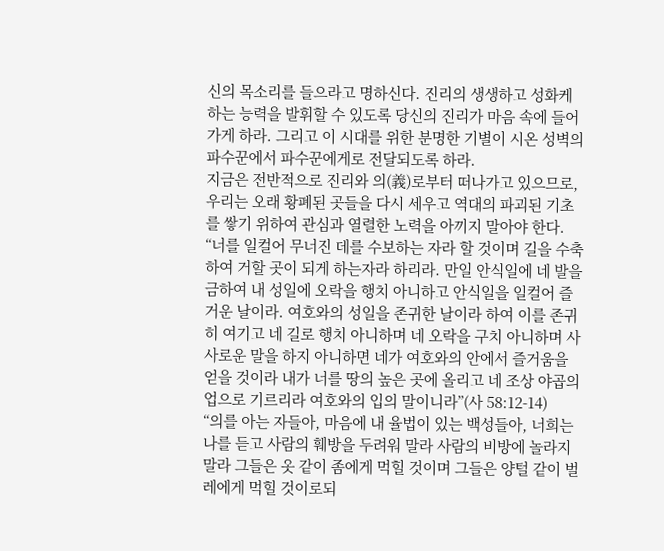신의 목소리를 들으라고 명하신다. 진리의 생생하고 성화케 하는 능력을 발휘할 수 있도록 당신의 진리가 마음 속에 들어가게 하라. 그리고 이 시대를 위한 분명한 기별이 시온 성벽의 파수꾼에서 파수꾼에게로 전달되도록 하라.
지금은 전반적으로 진리와 의(義)로부터 떠나가고 있으므로, 우리는 오래 황폐된 곳들을 다시 세우고 역대의 파괴된 기초를 쌓기 위하여 관심과 열렬한 노력을 아끼지 말아야 한다.
“너를 일컬어 무너진 데를 수보하는 자라 할 것이며 길을 수축하여 거할 곳이 되게 하는자라 하리라. 만일 안식일에 네 발을 금하여 내 성일에 오락을 행치 아니하고 안식일을 일컬어 즐거운 날이라. 여호와의 성일을 존귀한 날이라 하여 이를 존귀히 여기고 네 길로 행치 아니하며 네 오락을 구치 아니하며 사사로운 말을 하지 아니하면 네가 여호와의 안에서 즐거움을 얻을 것이라 내가 너를 땅의 높은 곳에 올리고 네 조상 야곱의 업으로 기르리라 여호와의 입의 말이니라”(사 58:12-14)
“의를 아는 자들아, 마음에 내 율법이 있는 백성들아, 너희는 나를 듣고 사람의 훼방을 두려워 말라 사람의 비방에 놀라지 말라 그들은 옷 같이 좀에게 먹힐 것이며 그들은 양털 같이 벌레에게 먹힐 것이로되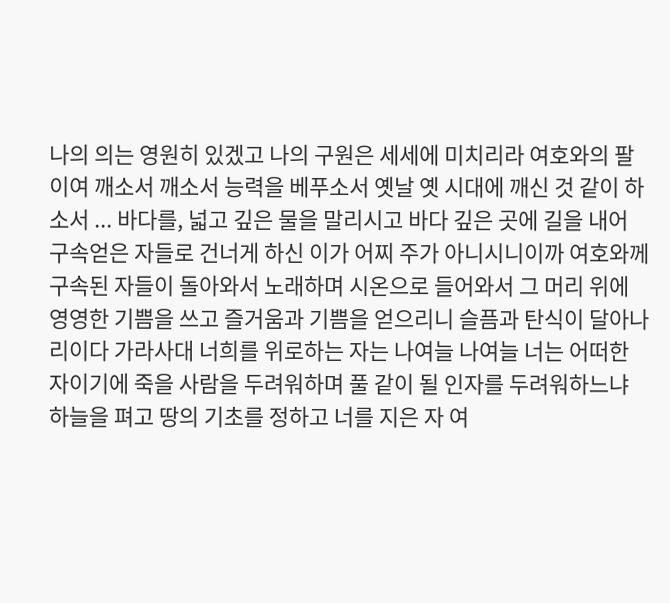나의 의는 영원히 있겠고 나의 구원은 세세에 미치리라 여호와의 팔이여 깨소서 깨소서 능력을 베푸소서 옛날 옛 시대에 깨신 것 같이 하소서 ... 바다를, 넓고 깊은 물을 말리시고 바다 깊은 곳에 길을 내어 구속얻은 자들로 건너게 하신 이가 어찌 주가 아니시니이까 여호와께 구속된 자들이 돌아와서 노래하며 시온으로 들어와서 그 머리 위에 영영한 기쁨을 쓰고 즐거움과 기쁨을 얻으리니 슬픔과 탄식이 달아나리이다 가라사대 너희를 위로하는 자는 나여늘 나여늘 너는 어떠한 자이기에 죽을 사람을 두려워하며 풀 같이 될 인자를 두려워하느냐 하늘을 펴고 땅의 기초를 정하고 너를 지은 자 여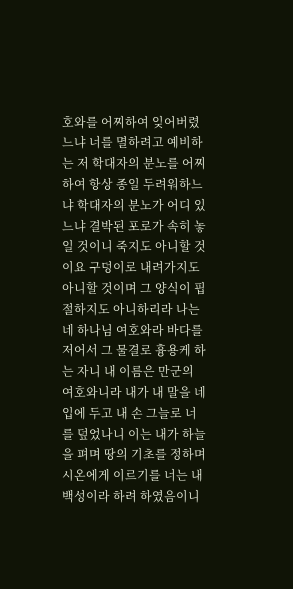호와를 어찌하여 잊어버렸느냐 너를 멸하려고 예비하는 저 학대자의 분노를 어찌하여 항상 종일 두려워하느냐 학대자의 분노가 어디 있느냐 결박된 포로가 속히 놓일 것이니 죽지도 아니할 것이요 구덩이로 내려가지도 아니할 것이며 그 양식이 핍절하지도 아니하리라 나는 네 하나님 여호와라 바다를 저어서 그 물결로 흉용케 하는 자니 내 이름은 만군의 여호와니라 내가 내 말을 네 입에 두고 내 손 그늘로 너를 덮었나니 이는 내가 하늘을 펴며 땅의 기초를 정하며 시온에게 이르기를 너는 내 백성이라 하려 하였음이니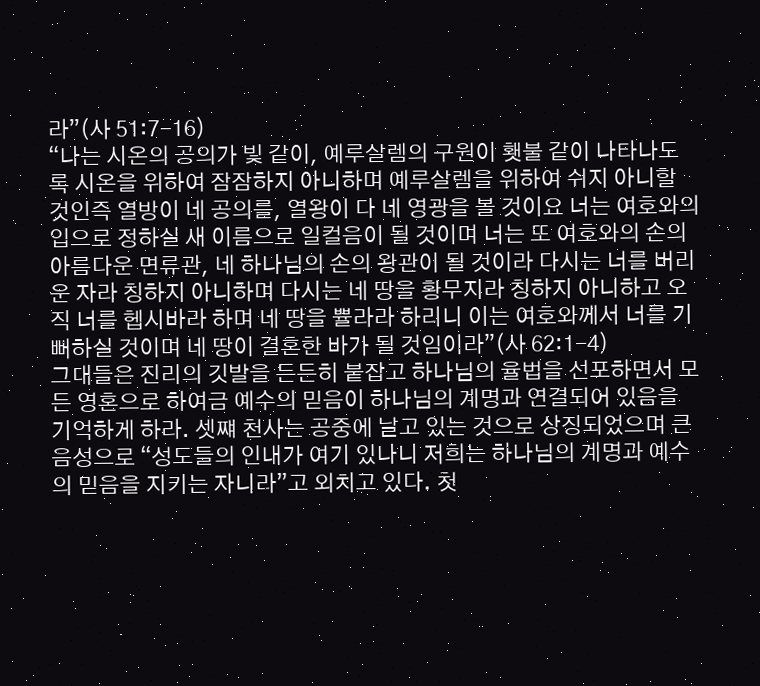라”(사 51:7-16)
“나는 시온의 공의가 빛 같이, 예루살렘의 구원이 횃불 같이 나타나도록 시온을 위하여 잠잠하지 아니하며 예루살렘을 위하여 쉬지 아니할 것인즉 열방이 네 공의를, 열왕이 다 네 영광을 볼 것이요 너는 여호와의 입으로 정하실 새 이름으로 일컬음이 될 것이며 너는 또 여호와의 손의 아름다운 면류관, 네 하나님의 손의 왕관이 될 것이라 다시는 너를 버리운 자라 칭하지 아니하며 다시는 네 땅을 황무지라 칭하지 아니하고 오직 너를 헵시바라 하며 네 땅을 쁄라라 하리니 이는 여호와께서 너를 기뻐하실 것이며 네 땅이 결혼한 바가 될 것임이라”(사 62:1-4)
그대들은 진리의 깃발을 든든히 붙잡고 하나님의 율법을 선포하면서 모든 영혼으로 하여금 예수의 믿음이 하나님의 계명과 연결되어 있음을 기억하게 하라. 셋쨰 천사는 공중에 날고 있는 것으로 상징되었으며 큰 음성으로 “성도들의 인내가 여기 있나니 저희는 하나님의 계명과 예수의 믿음을 지키는 자니라”고 외치고 있다. 첫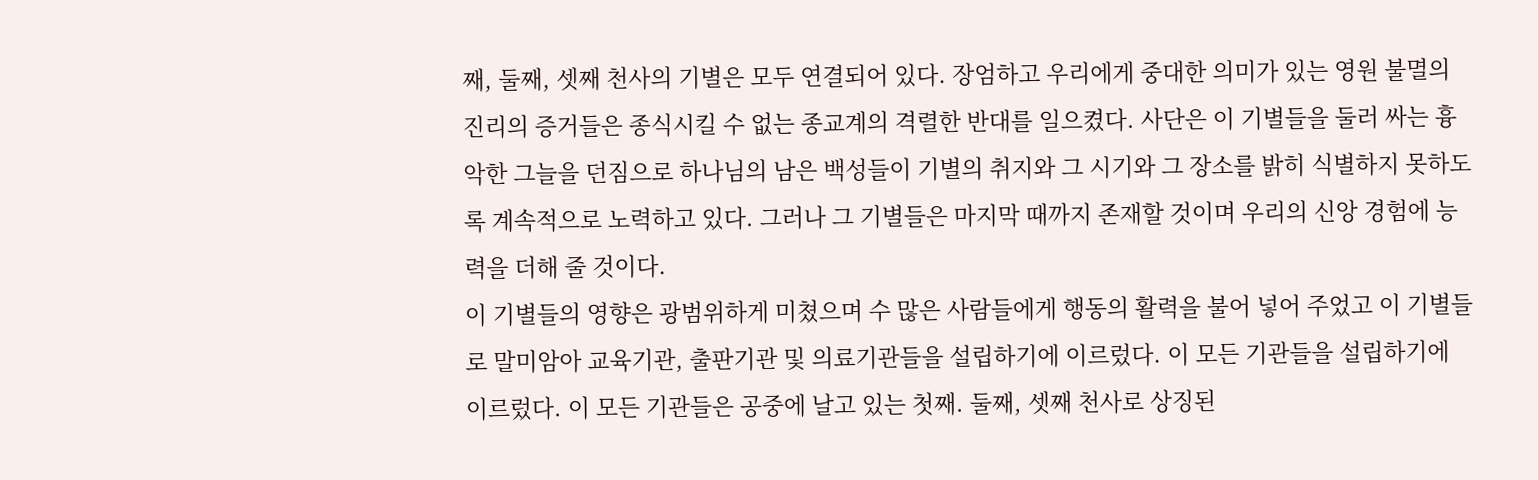째, 둘째, 셋째 천사의 기별은 모두 연결되어 있다. 장엄하고 우리에게 중대한 의미가 있는 영원 불멸의 진리의 증거들은 종식시킬 수 없는 종교계의 격렬한 반대를 일으켰다. 사단은 이 기별들을 둘러 싸는 흉악한 그늘을 던짐으로 하나님의 남은 백성들이 기별의 취지와 그 시기와 그 장소를 밝히 식별하지 못하도록 계속적으로 노력하고 있다. 그러나 그 기별들은 마지막 때까지 존재할 것이며 우리의 신앙 경험에 능력을 더해 줄 것이다.
이 기별들의 영향은 광범위하게 미쳤으며 수 많은 사람들에게 행동의 활력을 불어 넣어 주었고 이 기별들로 말미암아 교육기관, 출판기관 및 의료기관들을 설립하기에 이르렀다. 이 모든 기관들을 설립하기에 이르렀다. 이 모든 기관들은 공중에 날고 있는 첫째. 둘째, 셋째 천사로 상징된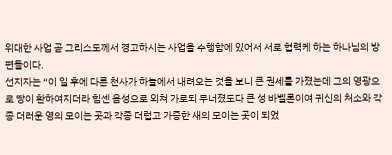위대한 사업 곧 그리스도께서 경고하시는 사업을 수행함에 있어서 서로 협력케 하는 하나님의 방편들이다.
선지자는 “이 일 후에 다른 천사가 하늘에서 내려오는 것을 보니 큰 권세를 가졌는데 그의 영광으로 땅이 환하여지더라 힘센 음성으로 외쳐 가로되 무너졌도다 큰 성 바벨론이여 귀신의 처소와 각종 더러운 영의 모이는 곳과 각종 더럽고 가증한 새의 모이는 곳이 되었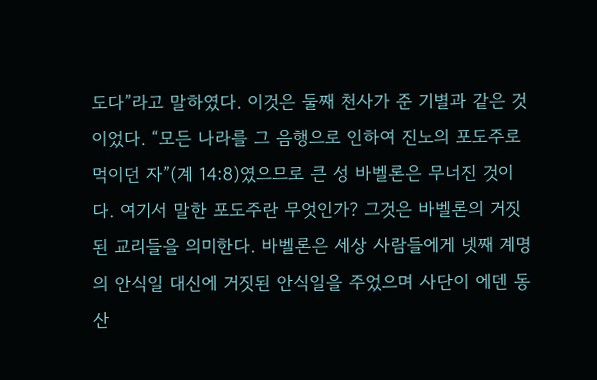도다”라고 말하였다. 이것은 둘째 천사가 준 기별과 같은 것이었다. “모든 나라를 그 음행으로 인하여 진노의 포도주로 먹이던 자”(계 14:8)였으므로 큰 성 바벨론은 무너진 것이다. 여기서 말한 포도주란 무엇인가? 그것은 바벨론의 거짓된 교리들을 의미한다. 바벨론은 세상 사람들에게 넷째 계명의 안식일 대신에 거짓된 안식일을 주었으며 사단이 에덴 동산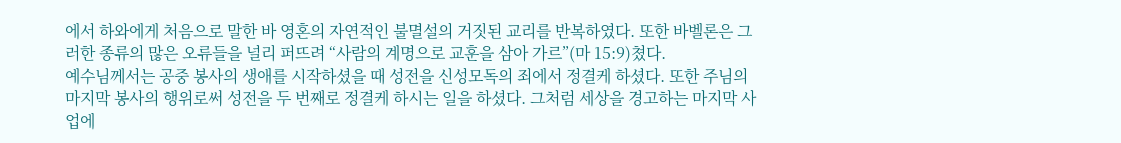에서 하와에게 처음으로 말한 바 영혼의 자연적인 불멸설의 거짓된 교리를 반복하였다. 또한 바벨론은 그러한 종류의 많은 오류들을 널리 퍼뜨려 “사람의 계명으로 교훈을 삼아 가르”(마 15:9)쳤다.
예수님께서는 공중 봉사의 생애를 시작하셨을 때 성전을 신성모독의 죄에서 정결케 하셨다. 또한 주님의 마지막 봉사의 행위로써 성전을 두 번째로 정결케 하시는 일을 하셨다. 그처럼 세상을 경고하는 마지막 사업에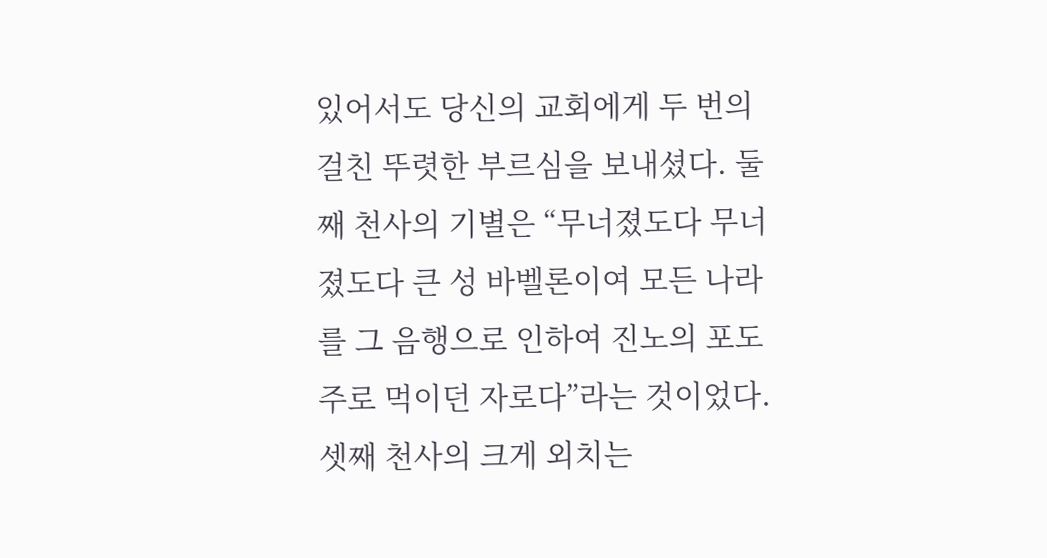있어서도 당신의 교회에게 두 번의 걸친 뚜렷한 부르심을 보내셨다. 둘째 천사의 기별은 “무너졌도다 무너졌도다 큰 성 바벨론이여 모든 나라를 그 음행으로 인하여 진노의 포도주로 먹이던 자로다”라는 것이었다. 셋째 천사의 크게 외치는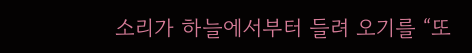소리가 하늘에서부터 들려 오기를 “또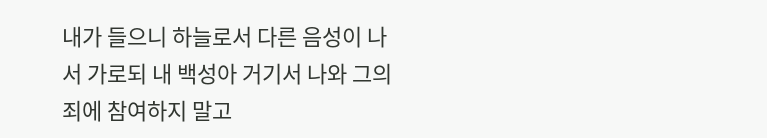내가 들으니 하늘로서 다른 음성이 나서 가로되 내 백성아 거기서 나와 그의 죄에 참여하지 말고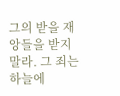그의 받을 재앙들을 받지 말라. 그 죄는 하늘에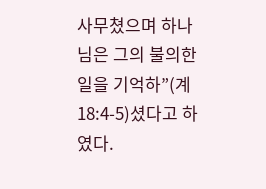사무쳤으며 하나님은 그의 불의한 일을 기억하”(계 18:4-5)셨다고 하였다.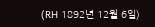(RH 1892년 12월 6일)